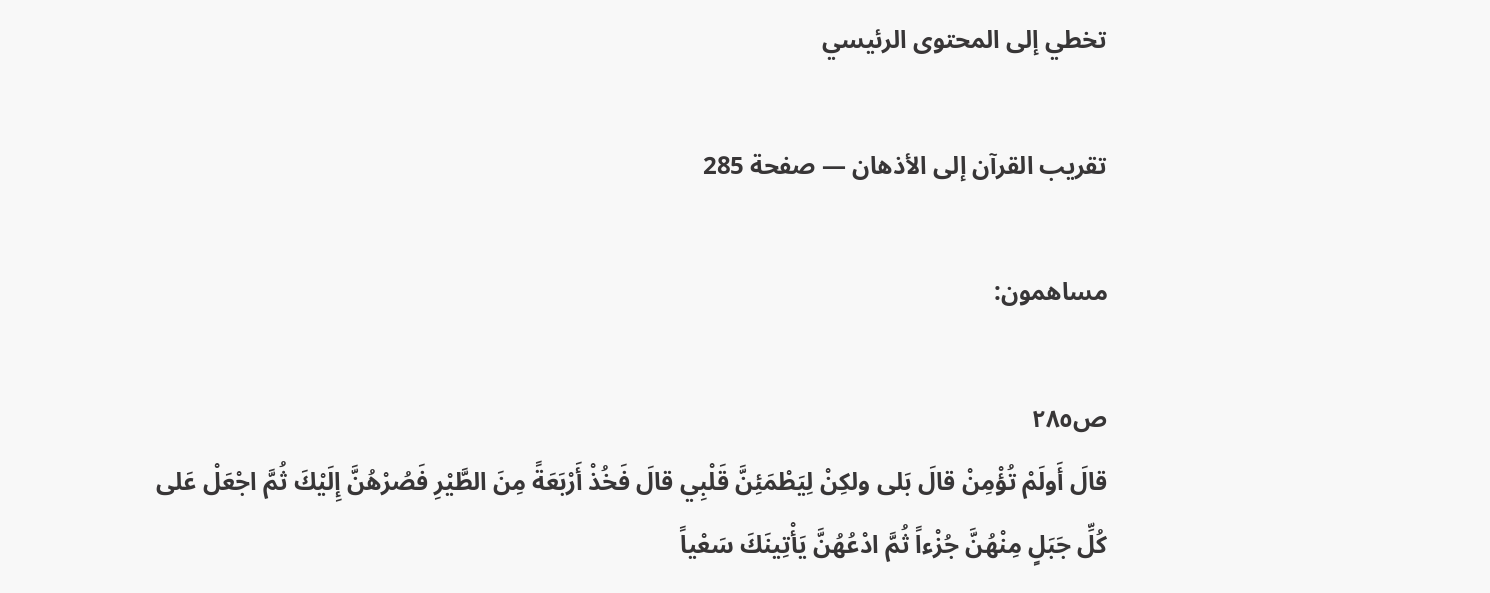تخطي إلى المحتوى الرئيسي

تقريب القرآن إلى الأذهان — صفحة 285

مساهمون:

ص٢٨٥
قالَ أَولَمْ تُؤْمِنْ قالَ بَلى ولكِنْ لِيَطْمَئِنَّ قَلْبِي قالَ فَخُذْ أَرْبَعَةً مِنَ الطَّيْرِ فَصُرْهُنَّ إِلَيْكَ ثُمَّ اجْعَلْ عَلى كُلِّ جَبَلٍ مِنْهُنَّ جُزْءاً ثُمَّ ادْعُهُنَّ يَأْتِينَكَ سَعْياً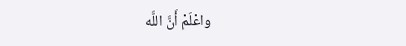واعْلَمْ أَنَّ اللَّه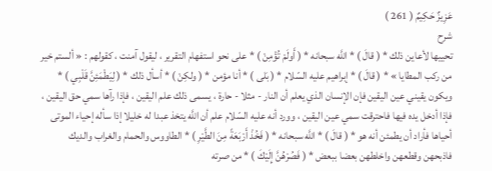عَزِيزٌ حَكِيمٌ ( 261 )
شرح
تحييها لأعاين ذلك * ( قالَ ) * اللَّه سبحانه * ( أَولَمْ تُؤْمِنْ ) * على نحو استفهام التقرير ، ليقول آمنت ، كقولهم : « ألستم خير من ركب المطايا » * ( قالَ ) * إبراهيم عليه السّلام * ( بَلى ) * أنا مؤمن * ( ولكِنْ ) * أسأل ذلك * ( لِيَطْمَئِنَّ قَلْبِي ) * ويكون يقيني عين اليقين فإن الإنسان الذي يعلم أن النار - مثلا - حارة ، يسمى ذلك علم اليقين ، فإذا رآها سمي حق اليقين ، فإذا أدخل يده فيها فاحترقت سمي عين اليقين ، وورد أنه عليه السّلام علم أن اللَّه يتخذ عبدا له خليلا إذا سأله إحياء الموتى أحياها فأراد أن يطمئن أنه هو * ( قالَ ) * اللَّه سبحانه * ( فَخُذْ أَرْبَعَةً مِنَ الطَّيْرِ ) * الطاووس والحمام والغراب والديك فاذبحهن وقطعهن واخلطهن بعضا ببعض * ( فَصُرْهُنَّ إِلَيْكَ ) * من صرته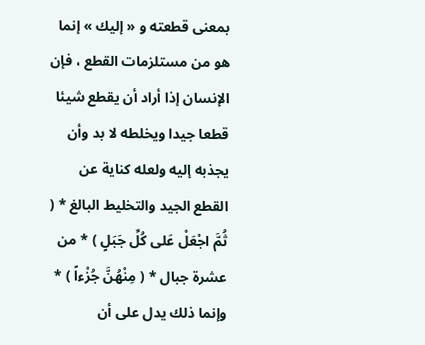بمعنى قطعته و « إليك » إنما هو من مستلزمات القطع ، فإن الإنسان إذا أراد أن يقطع شيئا قطعا جيدا ويخلطه لا بد وأن يجذبه إليه ولعله كناية عن القطع الجيد والتخليط البالغ * ( ثُمَّ اجْعَلْ عَلى كُلِّ جَبَلٍ ) * من عشرة جبال * ( مِنْهُنَّ جُزْءاً ) * وإنما ذلك يدل على أن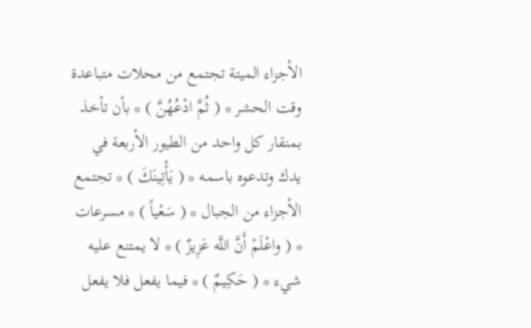الأجزاء الميتة تجتمع من محلات متباعدة وقت الحشر * ( ثُمَّ ادْعُهُنَّ ) * بأن تأخذ بمنقار كل واحد من الطيور الأربعة في يدك وتدعوه باسمه * ( يَأْتِينَكَ ) * تجتمع الأجزاء من الجبال * ( سَعْياً ) * مسرعات * ( واعْلَمْ أَنَّ اللَّه عَزِيزٌ ) * لا يمتنع عليه شيء * ( حَكِيمٌ ) * فيما يفعل فلا يفعل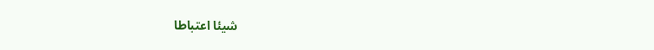شيئا اعتباطا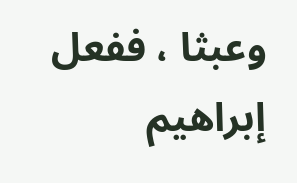وعبثا ، ففعل إبراهيم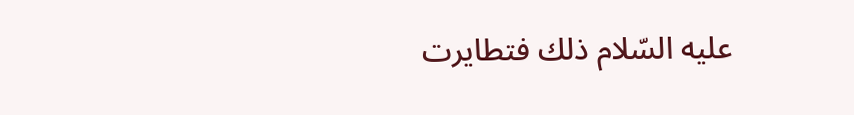عليه السّلام ذلك فتطايرت